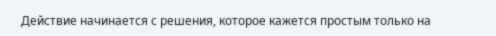Действие начинается с решения, которое кажется простым только на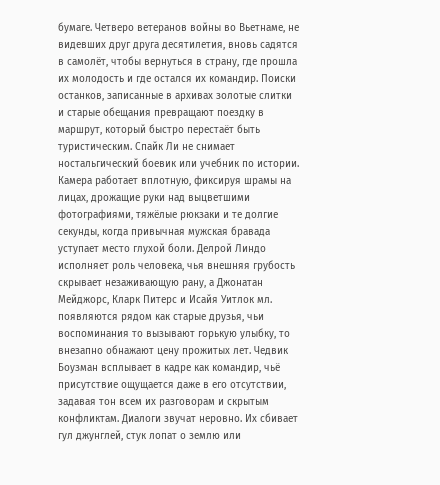бумаге. Четверо ветеранов войны во Вьетнаме, не видевших друг друга десятилетия, вновь садятся в самолёт, чтобы вернуться в страну, где прошла их молодость и где остался их командир. Поиски останков, записанные в архивах золотые слитки и старые обещания превращают поездку в маршрут, который быстро перестаёт быть туристическим. Спайк Ли не снимает ностальгический боевик или учебник по истории. Камера работает вплотную, фиксируя шрамы на лицах, дрожащие руки над выцветшими фотографиями, тяжёлые рюкзаки и те долгие секунды, когда привычная мужская бравада уступает место глухой боли. Делрой Линдо исполняет роль человека, чья внешняя грубость скрывает незаживающую рану, а Джонатан Мейджорс, Кларк Питерс и Исайя Уитлок мл. появляются рядом как старые друзья, чьи воспоминания то вызывают горькую улыбку, то внезапно обнажают цену прожитых лет. Чедвик Боузман всплывает в кадре как командир, чьё присутствие ощущается даже в его отсутствии, задавая тон всем их разговорам и скрытым конфликтам. Диалоги звучат неровно. Их сбивает гул джунглей, стук лопат о землю или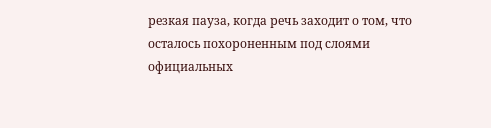резкая пауза, когда речь заходит о том, что осталось похороненным под слоями официальных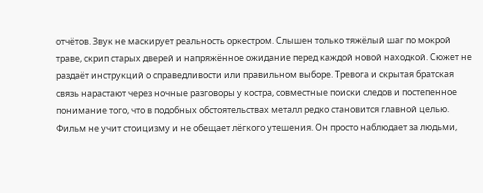отчётов. Звук не маскирует реальность оркестром. Слышен только тяжёлый шаг по мокрой траве, скрип старых дверей и напряжённое ожидание перед каждой новой находкой. Сюжет не раздаёт инструкций о справедливости или правильном выборе. Тревога и скрытая братская связь нарастают через ночные разговоры у костра, совместные поиски следов и постепенное понимание того, что в подобных обстоятельствах металл редко становится главной целью. Фильм не учит стоицизму и не обещает лёгкого утешения. Он просто наблюдает за людьми,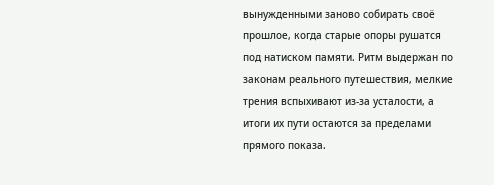вынужденными заново собирать своё прошлое, когда старые опоры рушатся под натиском памяти. Ритм выдержан по законам реального путешествия, мелкие трения вспыхивают из-за усталости, а итоги их пути остаются за пределами прямого показа.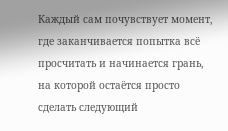Каждый сам почувствует момент, где заканчивается попытка всё просчитать и начинается грань, на которой остаётся просто сделать следующий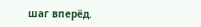шаг вперёд.